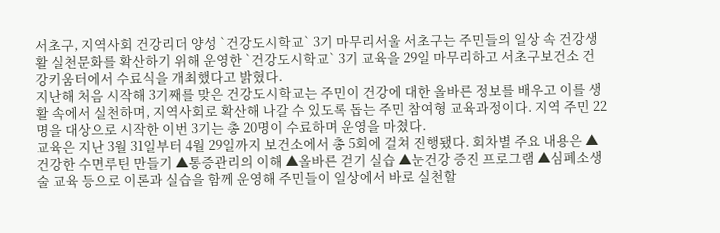서초구, 지역사회 건강리더 양성 `건강도시학교` 3기 마무리서울 서초구는 주민들의 일상 속 건강생활 실천문화를 확산하기 위해 운영한 `건강도시학교` 3기 교육을 29일 마무리하고 서초구보건소 건강키움터에서 수료식을 개최했다고 밝혔다.
지난해 처음 시작해 3기째를 맞은 건강도시학교는 주민이 건강에 대한 올바른 정보를 배우고 이를 생활 속에서 실천하며, 지역사회로 확산해 나갈 수 있도록 돕는 주민 참여형 교육과정이다. 지역 주민 22명을 대상으로 시작한 이번 3기는 총 20명이 수료하며 운영을 마쳤다.
교육은 지난 3월 31일부터 4월 29일까지 보건소에서 총 5회에 걸쳐 진행됐다. 회차별 주요 내용은 ▲건강한 수면루틴 만들기 ▲통증관리의 이해 ▲올바른 걷기 실습 ▲눈건강 증진 프로그램 ▲심폐소생술 교육 등으로 이론과 실습을 함께 운영해 주민들이 일상에서 바로 실천할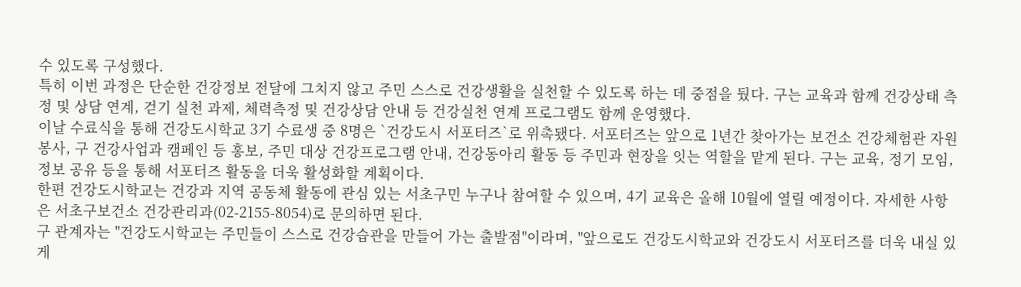수 있도록 구성했다.
특히 이번 과정은 단순한 건강정보 전달에 그치지 않고 주민 스스로 건강생활을 실천할 수 있도록 하는 데 중점을 뒀다. 구는 교육과 함께 건강상태 측정 및 상담 연계, 걷기 실천 과제, 체력측정 및 건강상담 안내 등 건강실천 연계 프로그램도 함께 운영했다.
이날 수료식을 통해 건강도시학교 3기 수료생 중 8명은 `건강도시 서포터즈`로 위촉됐다. 서포터즈는 앞으로 1년간 찾아가는 보건소 건강체험관 자원봉사, 구 건강사업과 캠페인 등 홍보, 주민 대상 건강프로그램 안내, 건강동아리 활동 등 주민과 현장을 잇는 역할을 맡게 된다. 구는 교육, 정기 모임, 정보 공유 등을 통해 서포터즈 활동을 더욱 활성화할 계획이다.
한편 건강도시학교는 건강과 지역 공동체 활동에 관심 있는 서초구민 누구나 참여할 수 있으며, 4기 교육은 올해 10월에 열릴 예정이다. 자세한 사항은 서초구보건소 건강관리과(02-2155-8054)로 문의하면 된다.
구 관계자는 "건강도시학교는 주민들이 스스로 건강습관을 만들어 가는 출발점"이라며, "앞으로도 건강도시학교와 건강도시 서포터즈를 더욱 내실 있게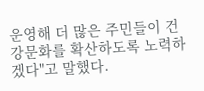운영해 더 많은 주민들이 건강문화를 확산하도록 노력하겠다"고 말했다.